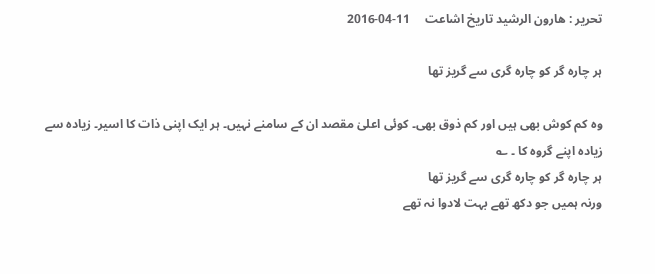تحریر : ھارون الرشید تاریخ اشاعت     11-04-2016

ہر چارہ گر کو چارہ گری سے گریز تھا

وہ کم کوش بھی ہیں اور کم ذوق بھی۔ کوئی اعلیٰ مقصد ان کے سامنے نہیں۔ ہر ایک اپنی ذات کا اسیر۔ زیادہ سے زیادہ اپنے گروہ کا ۔ ؎
ہر چارہ گر کو چارہ گری سے گریز تھا
ورنہ ہمیں جو دکھ تھے بہت لادوا نہ تھے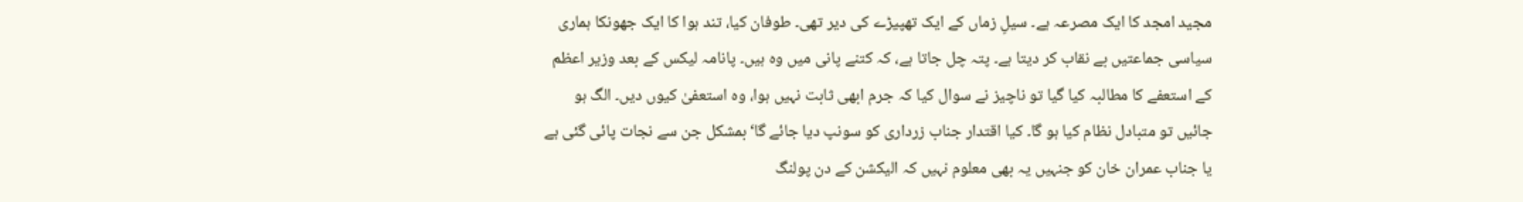مجید امجد کا ایک مصرعہ ہے۔ سیلِ زماں کے ایک تھپیڑے کی دیر تھی۔ طوفان کیا، تند ہوا کا ایک جھونکا ہماری سیاسی جماعتیں بے نقاب کر دیتا ہے۔ پتہ چل جاتا ہے، کہ کتنے پانی میں وہ ہیں۔ پانامہ لیکس کے بعد وزیر اعظم کے استعفے کا مطالبہ کیا گیا تو ناچیز نے سوال کیا کہ جرم ابھی ثابت نہیں ہوا، وہ استعفیٰ کیوں دیں۔ الگ ہو جائیں تو متبادل نظام کیا ہو گا۔ کیا اقتدار جناب زرداری کو سونپ دیا جائے گا‘ بمشکل جن سے نجات پائی گئی ہے یا جناب عمران خان کو جنہیں یہ بھی معلوم نہیں کہ الیکشن کے دن پولنگ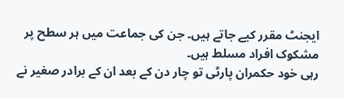ایجنٹ مقرر کیے جاتے ہیں۔ جن کی جماعت میں ہر سطح پر مشکوک افراد مسلط ہیں۔
رہی خود حکمران پارٹی تو چار دن کے بعد ان کے برادر صغیر نے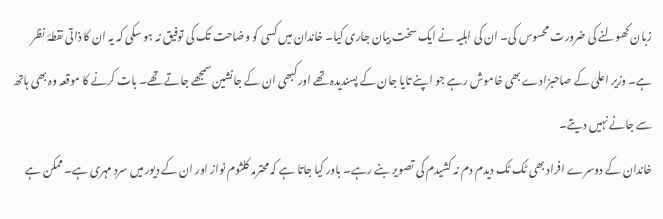زبان کھولنے کی ضرورت محسوس کی۔ ان کی اہلیہ نے ایک سخت بیان جاری کیا۔ خاندان میں کسی کو وضاحت تک کی توفیق نہ ہو سکی کہ یہ ان کا ذاتی نقطۂ نظر ہے۔ وزیر اعلیٰ کے صاحبزادے بھی خاموش رہے جو اپنے تایا جان کے پسندیدہ تھے اور کبھی ان کے جانشین سمجھے جاتے تھے۔ بات کرنے کا موقعہ وہ بھی ہاتھ سے جانے نہیں دیتے۔
خاندان کے دوسرے افراد بھی ٹک ٹک دیدم دم نہ کشیدم کی تصویر بنے رہے۔ باور کیا جاتا ہے کہ محترمہ کلثوم نواز اور ان کے دیور میں سرد مہری ہے۔ ممکن ہے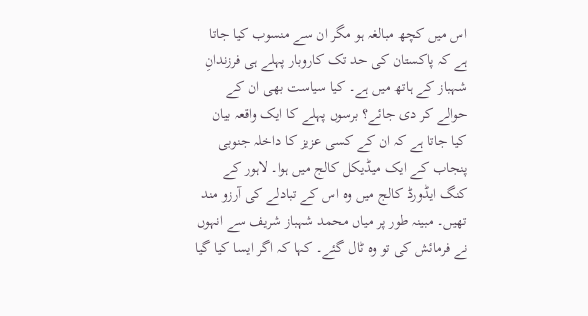اس میں کچھ مبالغہ ہو مگر ان سے منسوب کیا جاتا ہے کہ پاکستان کی حد تک کاروبار پہلے ہی فرزندانِ شہباز کے ہاتھ میں ہے۔ کیا سیاست بھی ان کے حوالے کر دی جائے؟ برسوں پہلے کا ایک واقعہ بیان کیا جاتا ہے کہ ان کے کسی عزیز کا داخلہ جنوبی پنجاب کے ایک میڈیکل کالج میں ہوا۔ لاہور کے کنگ ایڈورڈ کالج میں وہ اس کے تبادلے کی آرزو مند تھیں۔ مبینہ طور پر میاں محمد شہباز شریف سے انہوں نے فرمائش کی تو وہ ٹال گئے۔ کہا کہ اگر ایسا کیا گیا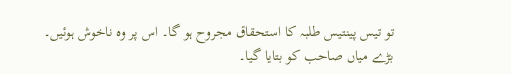تو تیس پینتیس طلبہ کا استحقاق مجروح ہو گا۔ اس پر وہ ناخوش ہوئیں۔ بڑے میاں صاحب کو بتایا گیا۔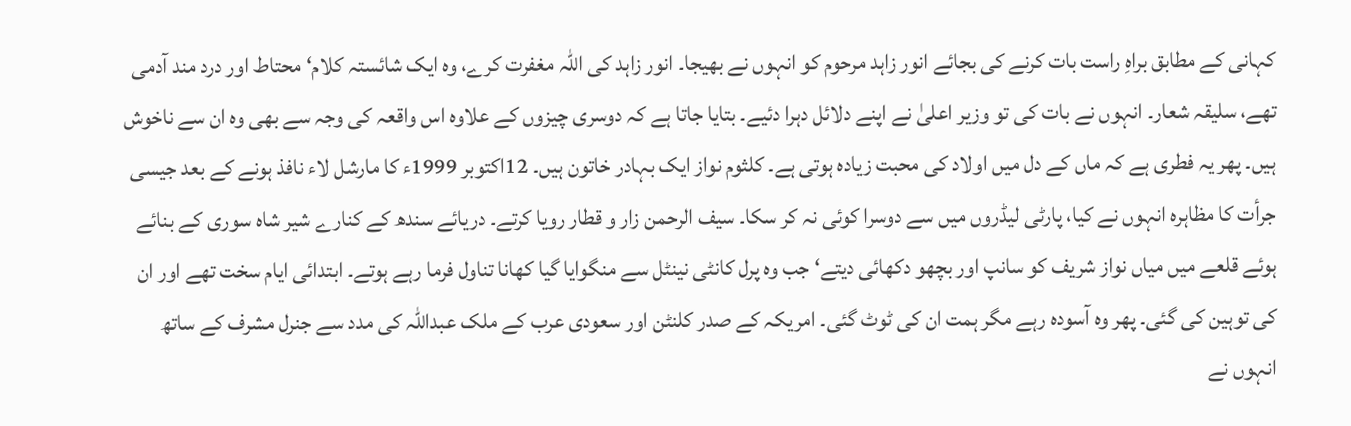کہانی کے مطابق براہِ راست بات کرنے کی بجائے انور زاہد مرحوم کو انہوں نے بھیجا۔ انور زاہد کی اللہ مغفرت کرے، وہ ایک شائستہ کلام‘ محتاط اور درد مند آدمی تھے، سلیقہ شعار۔ انہوں نے بات کی تو وزیر اعلیٰ نے اپنے دلائل دہرا دئیے۔ بتایا جاتا ہے کہ دوسری چیزوں کے علاوہ اس واقعہ کی وجہ سے بھی وہ ان سے ناخوش ہیں۔ پھر یہ فطری ہے کہ ماں کے دل میں اولاد کی محبت زیادہ ہوتی ہے۔ کلثوم نواز ایک بہادر خاتون ہیں۔ 12اکتوبر 1999ء کا مارشل لاء نافذ ہونے کے بعد جیسی جرأت کا مظاہرہ انہوں نے کیا، پارٹی لیڈروں میں سے دوسرا کوئی نہ کر سکا۔ سیف الرحمن زار و قطار رویا کرتے۔ دریائے سندھ کے کنارے شیر شاہ سوری کے بنائے ہوئے قلعے میں میاں نواز شریف کو سانپ اور بچھو دکھائی دیتے‘ جب وہ پرل کانٹی نینٹل سے منگوایا گیا کھانا تناول فرما رہے ہوتے۔ ابتدائی ایام سخت تھے اور ان کی توہین کی گئی۔ پھر وہ آسودہ رہے مگر ہمت ان کی ٹوٹ گئی۔ امریکہ کے صدر کلنٹن اور سعودی عرب کے ملک عبداللہ کی مدد سے جنرل مشرف کے ساتھ انہوں نے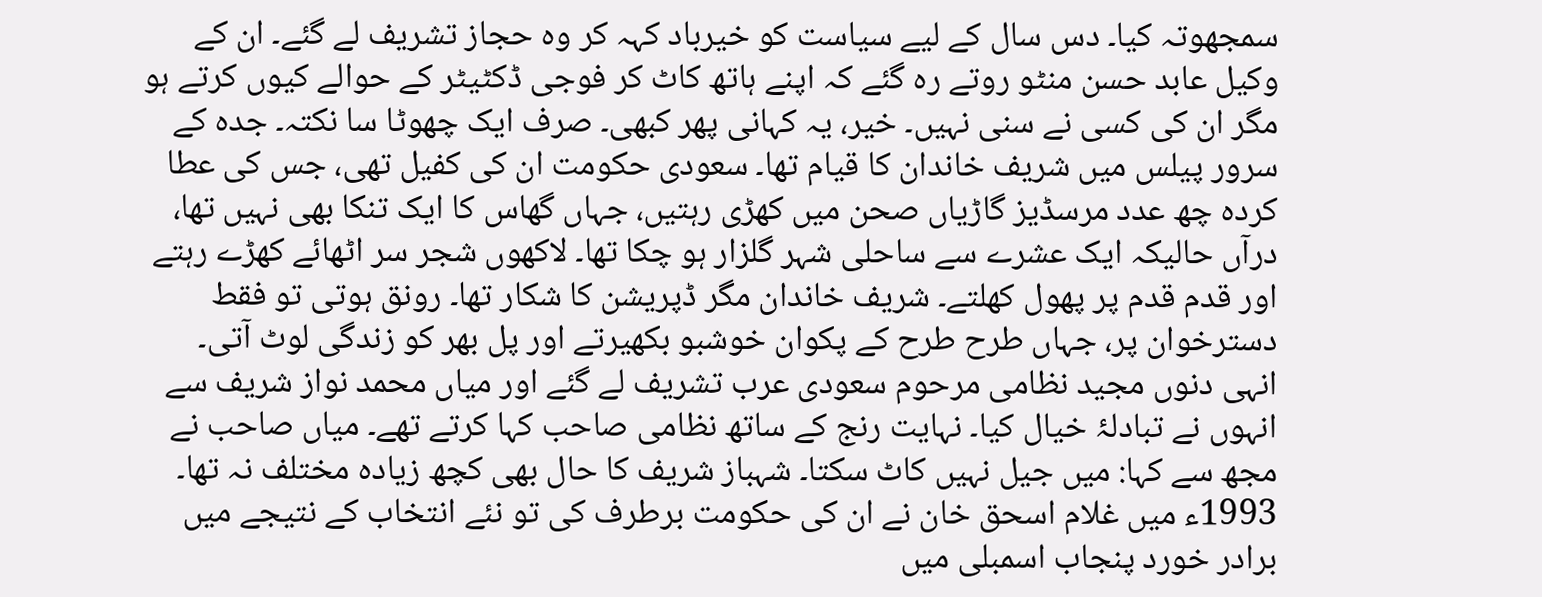سمجھوتہ کیا۔ دس سال کے لیے سیاست کو خیرباد کہہ کر وہ حجاز تشریف لے گئے۔ ان کے وکیل عابد حسن منٹو روتے رہ گئے کہ اپنے ہاتھ کاٹ کر فوجی ڈکٹیٹر کے حوالے کیوں کرتے ہو مگر ان کی کسی نے سنی نہیں۔ خیر، یہ کہانی پھر کبھی۔ صرف ایک چھوٹا سا نکتہ۔ جدہ کے سرور پیلس میں شریف خاندان کا قیام تھا۔ سعودی حکومت ان کی کفیل تھی، جس کی عطا کردہ چھ عدد مرسڈیز گاڑیاں صحن میں کھڑی رہتیں، جہاں گھاس کا ایک تنکا بھی نہیں تھا، درآں حالیکہ ایک عشرے سے ساحلی شہر گلزار ہو چکا تھا۔ لاکھوں شجر سر اٹھائے کھڑے رہتے اور قدم قدم پر پھول کھلتے۔ شریف خاندان مگر ڈپریشن کا شکار تھا۔ رونق ہوتی تو فقط دسترخوان پر، جہاں طرح طرح کے پکوان خوشبو بکھیرتے اور پل بھر کو زندگی لوٹ آتی۔
انہی دنوں مجید نظامی مرحوم سعودی عرب تشریف لے گئے اور میاں محمد نواز شریف سے انہوں نے تبادلۂ خیال کیا۔ نہایت رنج کے ساتھ نظامی صاحب کہا کرتے تھے۔ میاں صاحب نے مجھ سے کہا: میں جیل نہیں کاٹ سکتا۔ شہباز شریف کا حال بھی کچھ زیادہ مختلف نہ تھا۔ 1993ء میں غلام اسحق خان نے ان کی حکومت برطرف کی تو نئے انتخاب کے نتیجے میں برادر خورد پنجاب اسمبلی میں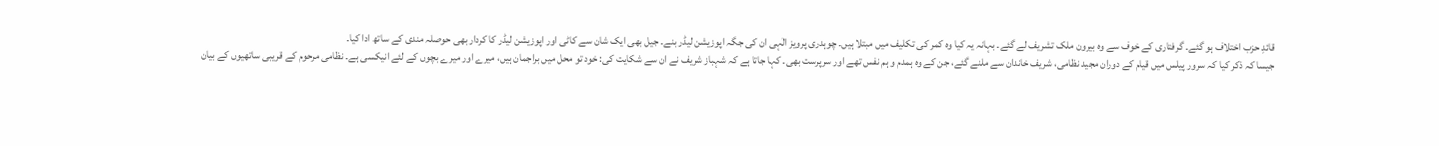قائدِ حزب اختلاف ہو گئے۔ گرفتاری کے خوف سے وہ بیرون ملک تشریف لے گئے۔ بہانہ یہ کیا وہ کمر کی تکلیف میں مبتلا ہیں۔ چوہدری پرویز الٰہی ان کی جگہ اپوزیشن لیڈر بنے۔ جیل بھی ایک شان سے کاٹی اور اپوزیشن لیڈر کا کردار بھی حوصلہ مندی کے ساتھ ادا کیا۔
جیسا کہ ذکر کیا کہ سرور پیلس میں قیام کے دوران مجید نظامی، شریف خاندان سے ملنے گئے، جن کے وہ ہمدم و ہم نفس تھے اور سرپرست بھی۔ کہا جاتا ہے کہ شہباز شریف نے ان سے شکایت کی: خود تو محل میں براجمان ہیں، میرے اور میرے بچوں کے لئے انیکسی ہے۔ نظامی مرحوم کے قریبی ساتھیوں کے بیان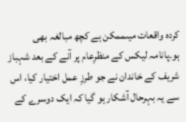کردہ واقعات میںممکن ہے کچھ مبالغہ بھی ہو۔پانامہ لیکس کے منظرِعام پر آنے کے بعد شہباز شریف کے خاندان نے جو طرزِ عمل اختیار کیا، اس سے یہ بہرحال آشکار ہو گیا کہ ایک دوسرے کے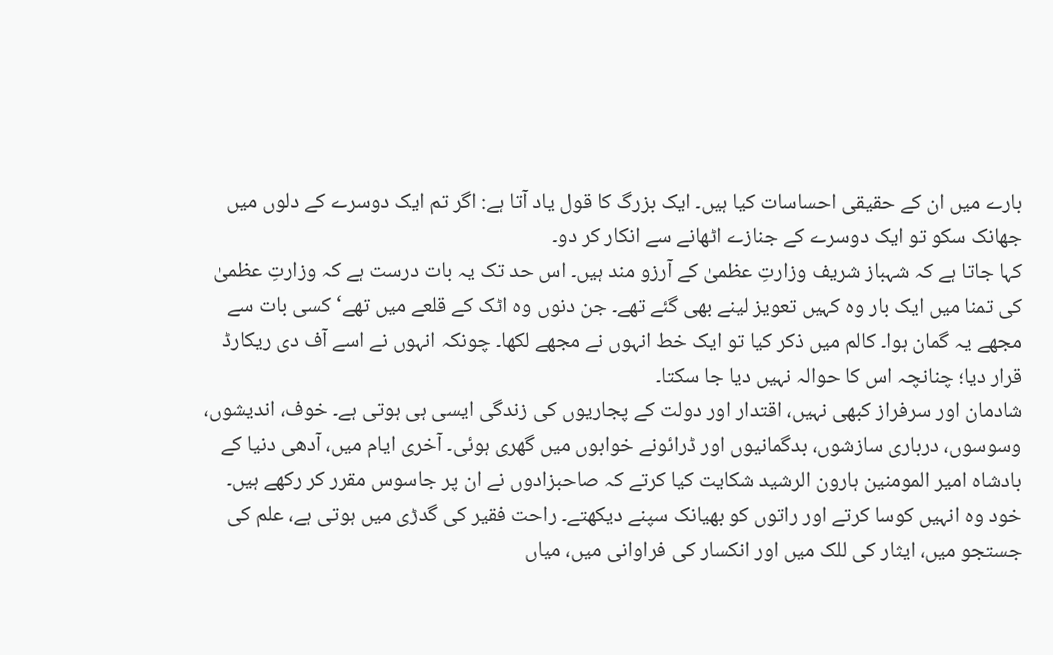بارے میں ان کے حقیقی احساسات کیا ہیں۔ ایک بزرگ کا قول یاد آتا ہے: اگر تم ایک دوسرے کے دلوں میں جھانک سکو تو ایک دوسرے کے جنازے اٹھانے سے انکار کر دو۔
کہا جاتا ہے کہ شہباز شریف وزارتِ عظمیٰ کے آرزو مند ہیں۔ اس حد تک یہ بات درست ہے کہ وزارتِ عظمیٰ کی تمنا میں ایک بار وہ کہیں تعویز لینے بھی گئے تھے۔ جن دنوں وہ اٹک کے قلعے میں تھے‘ کسی بات سے مجھے یہ گمان ہوا۔ کالم میں ذکر کیا تو ایک خط انہوں نے مجھے لکھا۔ چونکہ انہوں نے اسے آف دی ریکارڈ قرار دیا؛ چنانچہ اس کا حوالہ نہیں دیا جا سکتا۔
شادمان اور سرفراز کبھی نہیں، اقتدار اور دولت کے پجاریوں کی زندگی ایسی ہی ہوتی ہے۔ خوف، اندیشوں، وسوسوں، درباری سازشوں، بدگمانیوں اور ڈرائونے خوابوں میں گھری ہوئی۔ آخری ایام میں، آدھی دنیا کے بادشاہ امیر المومنین ہارون الرشید شکایت کیا کرتے کہ صاحبزادوں نے ان پر جاسوس مقرر کر رکھے ہیں۔
خود وہ انہیں کوسا کرتے اور راتوں کو بھیانک سپنے دیکھتے۔ راحت فقیر کی گدڑی میں ہوتی ہے، علم کی جستجو میں، ایثار کی للک میں اور انکسار کی فراوانی میں، میاں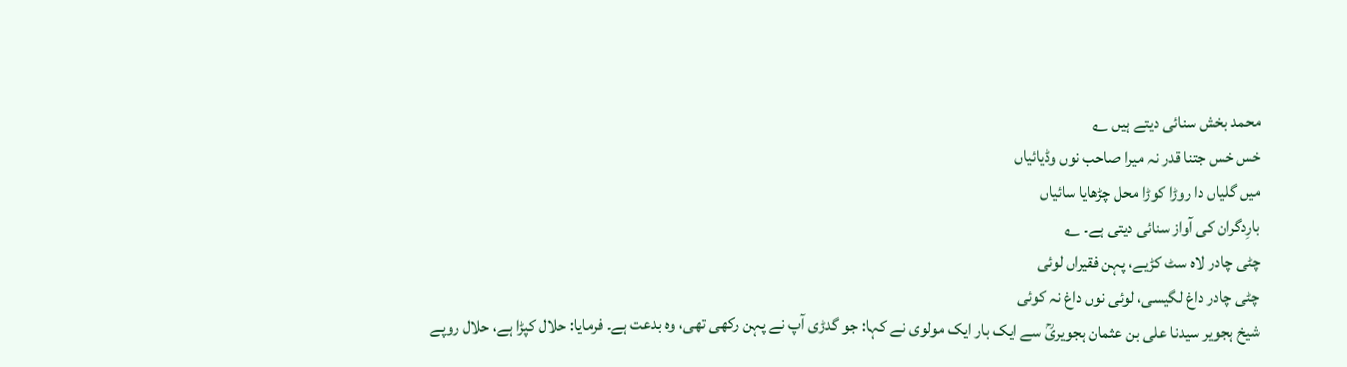محمد بخش سنائی دیتے ہیں ؎
خس خس جتنا قدر نہ میرا صاحب نوں وڈیائیاں
میں گلیاں دا روڑا کوڑا محل چڑھایا سائیاں
بارِدگران کی آواز سنائی دیتی ہے۔ ؎
چٹی چادر لاہ سٹ کڑیے، پہن فقیراں لوئی
چٹی چادر داغ لگیسی، لوئی نوں داغ نہ کوئی
شیخ ہجویر سیدنا علی بن عثمان ہجویریؒ سے ایک بار ایک مولوی نے کہا: جو گدڑی آپ نے پہن رکھی تھی، وہ بدعت ہے۔ فرمایا: حلال کپڑا ہے، حلال روپے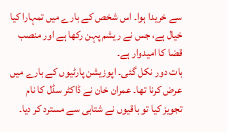سے خریدا ہوا۔ اس شخص کے بارے میں تمہارا کیا خیال ہے، جس نے ریشم پہن رکھا ہے اور منصب قضا کا امیدوار ہے۔
بات دور نکل گئی۔ اپوزیشن پارٹیوں کے بارے میں عرض کرنا تھا۔ عمران خان نے ڈاکٹر سڈل کا نام تجویز کیا تو باقیوں نے شتابی سے مسترد کر دیا۔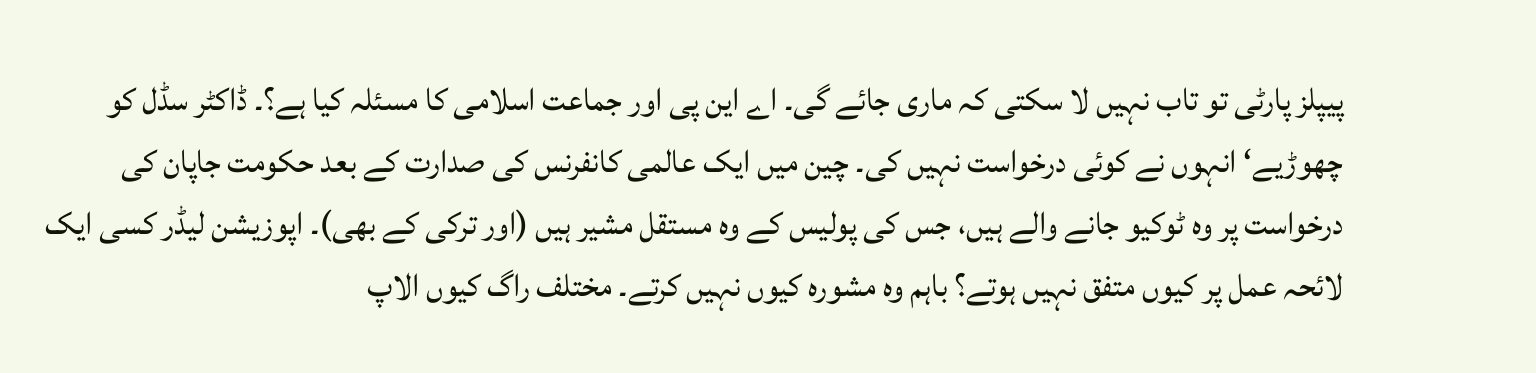پیپلز پارٹی تو تاب نہیں لا سکتی کہ ماری جائے گی۔ اے این پی اور جماعت اسلامی کا مسئلہ کیا ہے؟۔ ڈاکٹر سڈل کو چھوڑیے‘ انہوں نے کوئی درخواست نہیں کی۔ چین میں ایک عالمی کانفرنس کی صدارت کے بعد حکومت جاپان کی درخواست پر وہ ٹوکیو جانے والے ہیں، جس کی پولیس کے وہ مستقل مشیر ہیں (اور ترکی کے بھی)۔ اپوزیشن لیڈر کسی ایک لائحہ عمل پر کیوں متفق نہیں ہوتے؟ باہم وہ مشورہ کیوں نہیں کرتے۔ مختلف راگ کیوں الاپ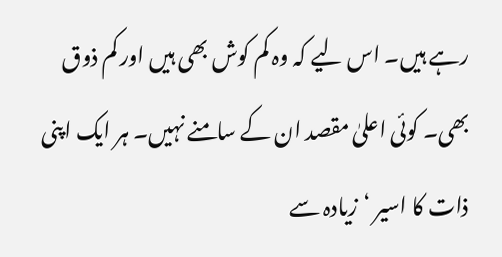رہے ہیں۔ اس لیے کہ وہ کم کوش بھی ہیں اور کم ذوق بھی۔ کوئی اعلیٰ مقصد ان کے سامنے نہیں۔ ہر ایک اپنی ذات کا اسیر ‘زیادہ سے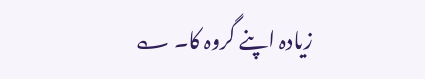زیادہ اپنے گروہ کا۔ ؎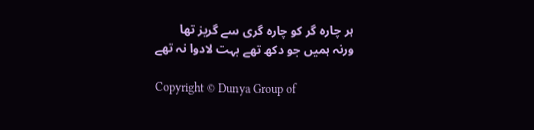ہر چارہ گر کو چارہ گری سے گریز تھا
ورنہ ہمیں جو دکھ تھے بہت لادوا نہ تھے

Copyright © Dunya Group of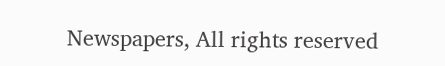Newspapers, All rights reserved